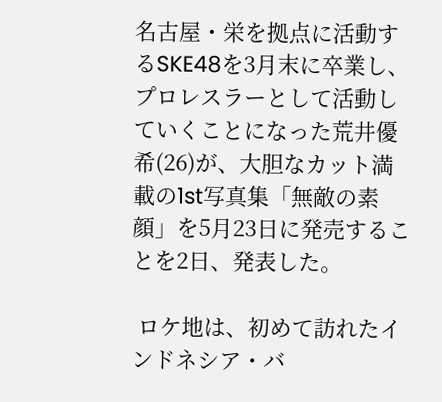名古屋・栄を拠点に活動するSKE48を3月末に卒業し、プロレスラーとして活動していくことになった荒井優希(26)が、大胆なカット満載の1st写真集「無敵の素顔」を5月23日に発売することを2日、発表した。

 ロケ地は、初めて訪れたインドネシア・バ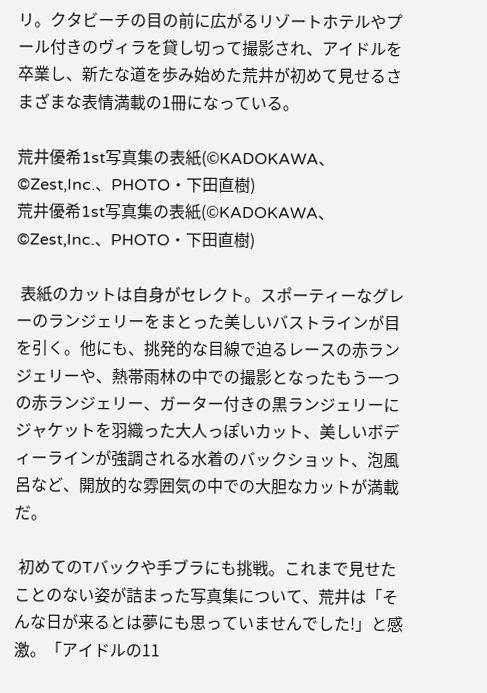リ。クタビーチの目の前に広がるリゾートホテルやプール付きのヴィラを貸し切って撮影され、アイドルを卒業し、新たな道を歩み始めた荒井が初めて見せるさまざまな表情満載の1冊になっている。

荒井優希1st写真集の表紙(©KADOKAWA、©Zest,Inc.、PHOTO・下田直樹)
荒井優希1st写真集の表紙(©KADOKAWA、©Zest,Inc.、PHOTO・下田直樹)

 表紙のカットは自身がセレクト。スポーティーなグレーのランジェリーをまとった美しいバストラインが目を引く。他にも、挑発的な目線で迫るレースの赤ランジェリーや、熱帯雨林の中での撮影となったもう一つの赤ランジェリー、ガーター付きの黒ランジェリーにジャケットを羽織った大人っぽいカット、美しいボディーラインが強調される水着のバックショット、泡風呂など、開放的な雰囲気の中での大胆なカットが満載だ。

 初めてのTバックや手ブラにも挑戦。これまで見せたことのない姿が詰まった写真集について、荒井は「そんな日が来るとは夢にも思っていませんでした!」と感激。「アイドルの11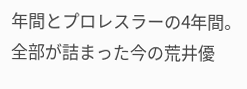年間とプロレスラーの4年間。全部が詰まった今の荒井優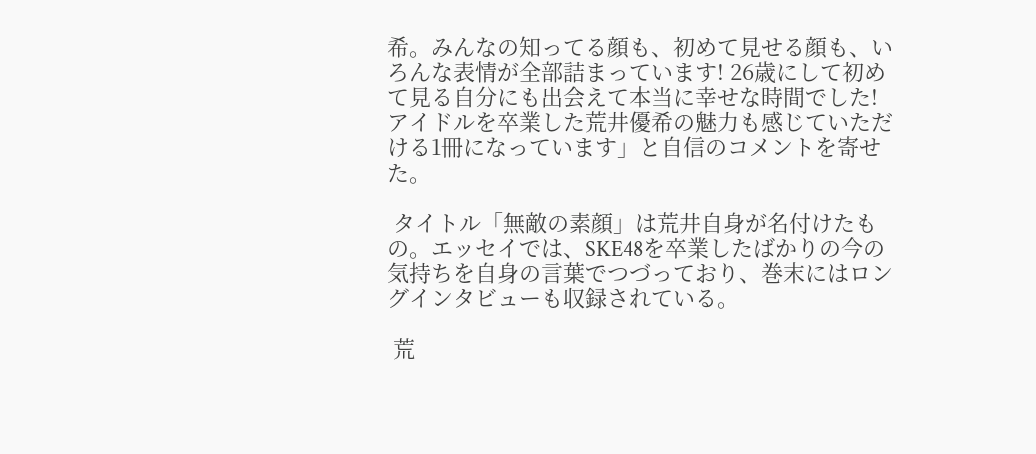希。みんなの知ってる顔も、初めて見せる顔も、いろんな表情が全部詰まっています! 26歳にして初めて見る自分にも出会えて本当に幸せな時間でした! アイドルを卒業した荒井優希の魅力も感じていただける1冊になっています」と自信のコメントを寄せた。

 タイトル「無敵の素顔」は荒井自身が名付けたもの。エッセイでは、SKE48を卒業したばかりの今の気持ちを自身の言葉でつづっており、巻末にはロングインタビューも収録されている。

 荒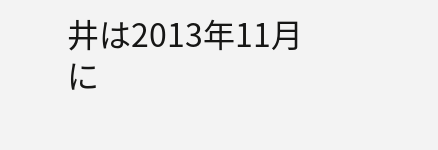井は2013年11月に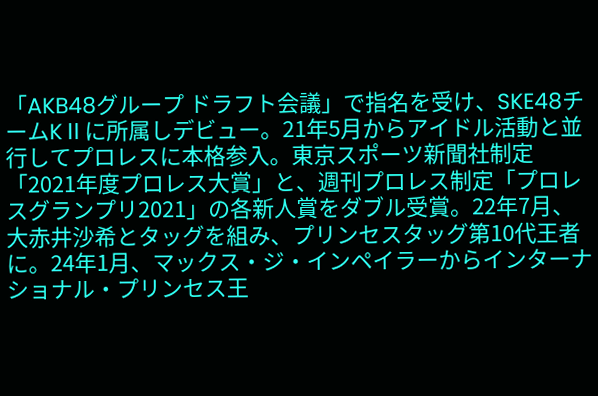「AKB48グループ ドラフト会議」で指名を受け、SKE48チームKⅡに所属しデビュー。21年5月からアイドル活動と並行してプロレスに本格参入。東京スポーツ新聞社制定「2021年度プロレス大賞」と、週刊プロレス制定「プロレスグランプリ2021」の各新人賞をダブル受賞。22年7月、大赤井沙希とタッグを組み、プリンセスタッグ第10代王者に。24年1月、マックス・ジ・インペイラーからインターナショナル・プリンセス王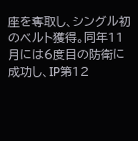座を奪取し、シングル初のベルト獲得。同年11月には6度目の防衛に成功し、IP第12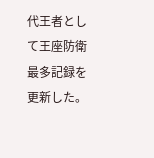代王者として王座防衛最多記録を更新した。